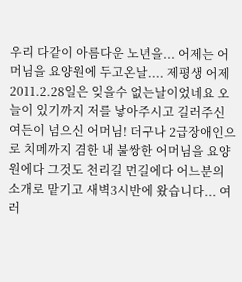우리 다같이 아름다운 노년을... 어제는 어머님을 요양원에 두고온날.... 제평생 어제 2011.2.28일은 잊을수 없는날이었네요 오늘이 있기까지 저를 낳아주시고 길러주신 여든이 넘으신 어머님! 더구나 2급장애인으로 치메까지 겸한 내 불쌍한 어머님을 요양원에다 그것도 천리길 먼길에다 어느분의 소개로 맡기고 새벽3시반에 왔습니다... 여러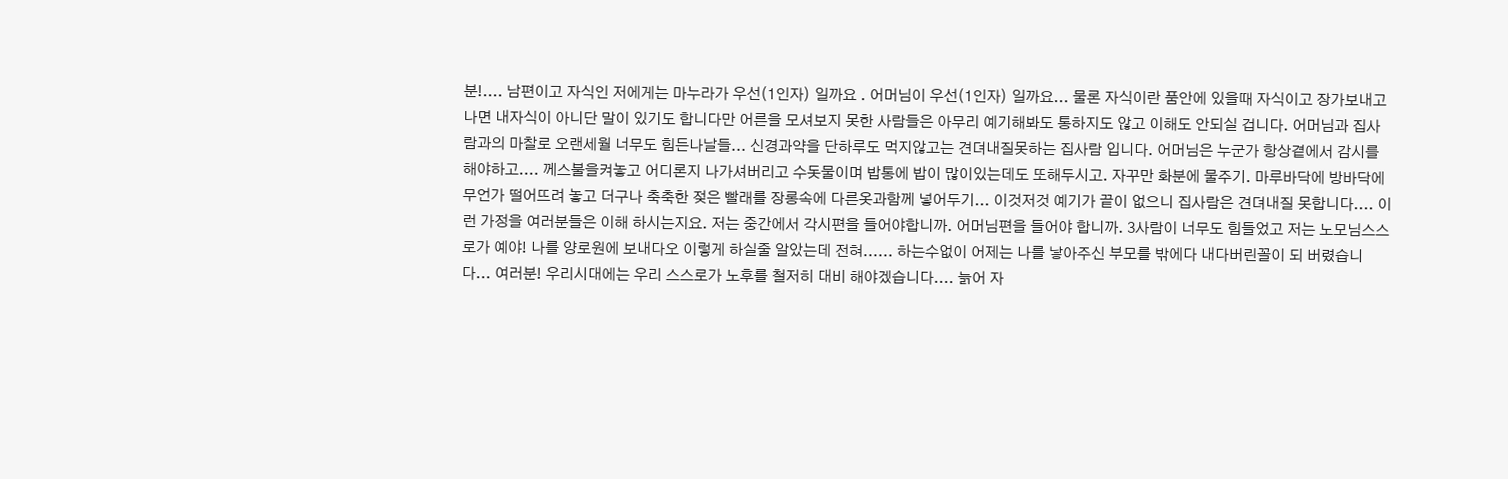분!.... 남편이고 자식인 저에게는 마누라가 우선(1인자) 일까요 . 어머님이 우선(1인자) 일까요... 물론 자식이란 품안에 있을때 자식이고 장가보내고 나면 내자식이 아니단 말이 있기도 합니다만 어른을 모셔보지 못한 사람들은 아무리 예기해봐도 통하지도 않고 이해도 안되실 겁니다. 어머님과 집사람과의 마찰로 오랜세월 너무도 힘든나날들... 신경과약을 단하루도 먹지않고는 견뎌내질못하는 집사람 입니다. 어머님은 누군가 항상곁에서 감시를해야하고.... 께스불을켜놓고 어디론지 나가셔버리고 수돗물이며 밥통에 밥이 많이있는데도 또해두시고. 자꾸만 화분에 물주기. 마루바닥에 방바닥에 무언가 떨어뜨려 놓고 더구나 축축한 젖은 빨래를 장롱속에 다른옷과함께 넣어두기... 이것저것 예기가 끝이 없으니 집사람은 견뎌내질 못합니다.... 이런 가정을 여러분들은 이해 하시는지요. 저는 중간에서 각시편을 들어야합니까. 어머님편을 들어야 합니까. 3사람이 너무도 힘들었고 저는 노모님스스로가 예야! 나를 양로원에 보내다오 이렇게 하실줄 알았는데 전혀...... 하는수없이 어제는 나를 낳아주신 부모를 밖에다 내다버린꼴이 되 버렸습니다... 여러분! 우리시대에는 우리 스스로가 노후를 철저히 대비 해야겠습니다.... 늙어 자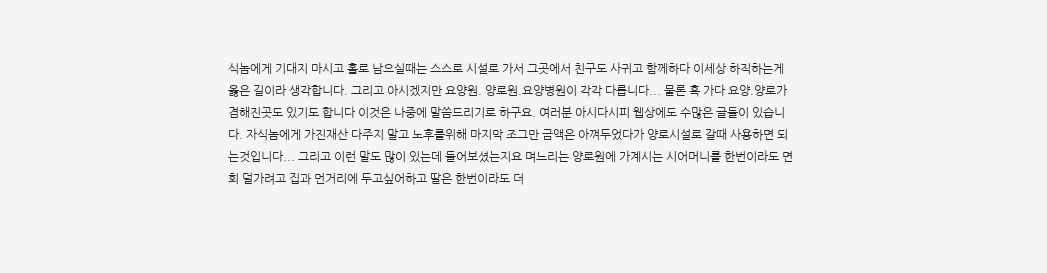식놈에게 기대지 마시고 홀로 남으실때는 스스로 시설로 가서 그곳에서 친구도 사귀고 함께하다 이세상 하직하는게 옳은 길이라 생각합니다. 그리고 아시겠지만 요양원. 양로원.요양병원이 각각 다릅니다... 물론 혹 가다 요양.양로가 겸해진곳도 있기도 합니다 이것은 나중에 말씀드리기로 하구요. 여러분 아시다시피 웹상에도 수많은 글들이 있습니다. 자식놈에게 가진재산 다주지 말고 노후를위해 마지막 조그만 금액은 아껴두었다가 양로시설로 갈때 사용하면 되는것입니다... 그리고 이런 말도 많이 있는데 들어보셨는지요 며느리는 양로원에 가계시는 시어머니를 한번이라도 면회 덜가려고 집과 먼거리에 두고싶어하고 딸은 한번이라도 더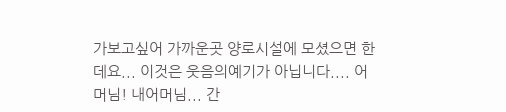가보고싶어 가까운곳 양로시설에 모셨으면 한데요... 이것은 웃음의예기가 아닙니다.... 어머님! 내어머님... 간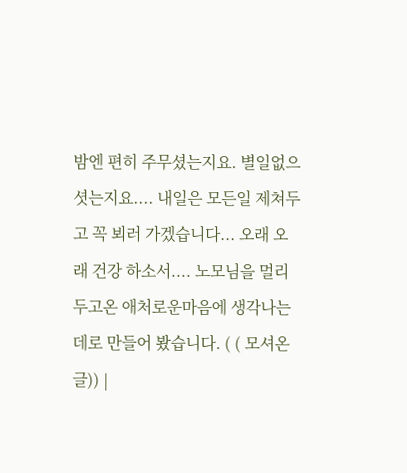밤엔 편히 주무셨는지요. 별일없으셧는지요.... 내일은 모든일 제쳐두고 꼭 뵈러 가겠습니다... 오래 오래 건강 하소서.... 노모님을 멀리두고온 애처로운마음에 생각나는데로 만들어 봤습니다. ( ( 모셔온 글)) |